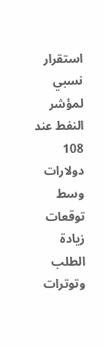استقرار نسبي لمؤشر النفط عند 108 دولارات وسط توقعات زيادة الطلب وتوترات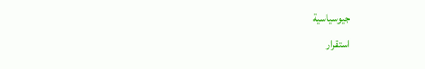جيوسياسية
استقرار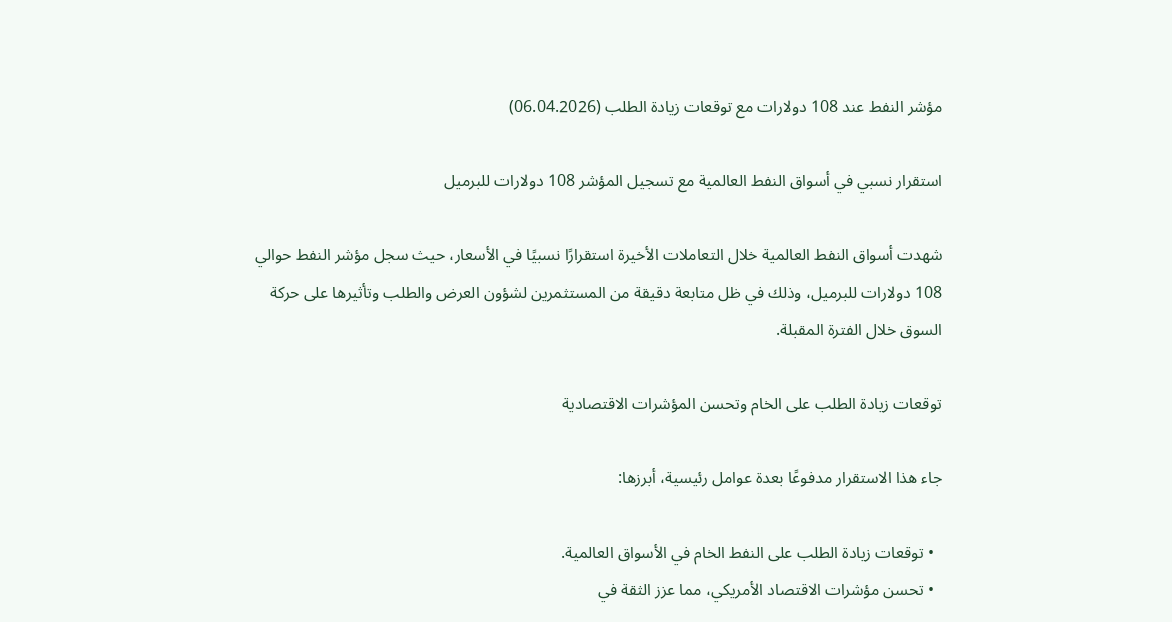مؤشر النفط عند 108 دولارات مع توقعات زيادة الطلب (06.04.2026)

استقرار نسبي في أسواق النفط العالمية مع تسجيل المؤشر 108 دولارات للبرميل

شهدت أسواق النفط العالمية خلال التعاملات الأخيرة استقرارًا نسبيًا في الأسعار، حيث سجل مؤشر النفط حوالي 108 دولارات للبرميل، وذلك في ظل متابعة دقيقة من المستثمرين لشؤون العرض والطلب وتأثيرها على حركة السوق خلال الفترة المقبلة.

توقعات زيادة الطلب على الخام وتحسن المؤشرات الاقتصادية

جاء هذا الاستقرار مدفوعًا بعدة عوامل رئيسية، أبرزها:

  • توقعات زيادة الطلب على النفط الخام في الأسواق العالمية.
  • تحسن مؤشرات الاقتصاد الأمريكي، مما عزز الثقة في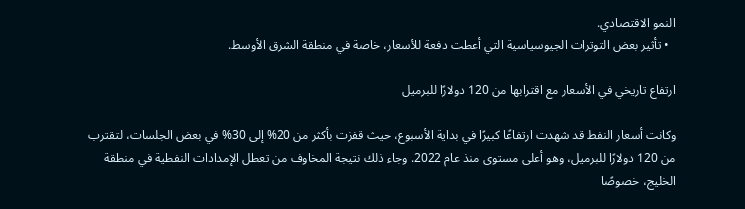النمو الاقتصادي.
  • تأثير بعض التوترات الجيوسياسية التي أعطت دفعة للأسعار، خاصة في منطقة الشرق الأوسط.

ارتفاع تاريخي في الأسعار مع اقترابها من 120 دولارًا للبرميل

وكانت أسعار النفط قد شهدت ارتفاعًا كبيرًا في بداية الأسبوع، حيث قفزت بأكثر من 20% إلى 30% في بعض الجلسات، لتقترب من 120 دولارًا للبرميل، وهو أعلى مستوى منذ عام 2022. وجاء ذلك نتيجة المخاوف من تعطل الإمدادات النفطية في منطقة الخليج، خصوصًا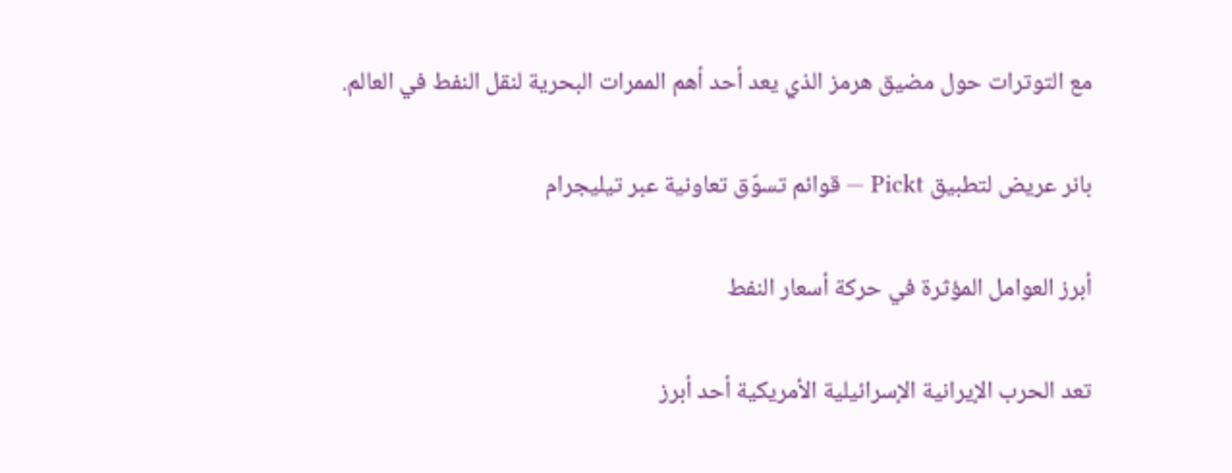مع التوترات حول مضيق هرمز الذي يعد أحد أهم الممرات البحرية لنقل النفط في العالم.

بانر عريض لتطبيق Pickt — قوائم تسوّق تعاونية عبر تيليجرام

أبرز العوامل المؤثرة في حركة أسعار النفط

تعد الحرب الإيرانية الإسرائيلية الأمريكية أحد أبرز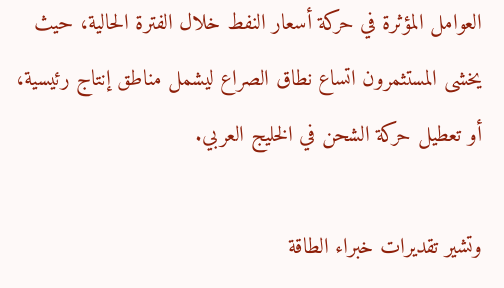العوامل المؤثرة في حركة أسعار النفط خلال الفترة الحالية، حيث يخشى المستثمرون اتساع نطاق الصراع ليشمل مناطق إنتاج رئيسية، أو تعطيل حركة الشحن في الخليج العربي.

وتشير تقديرات خبراء الطاقة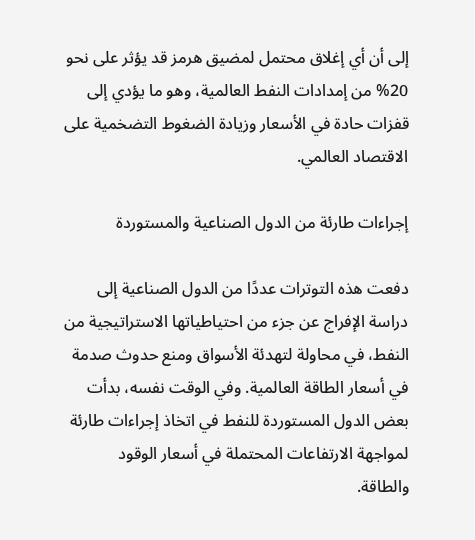إلى أن أي إغلاق محتمل لمضيق هرمز قد يؤثر على نحو 20% من إمدادات النفط العالمية، وهو ما يؤدي إلى قفزات حادة في الأسعار وزيادة الضغوط التضخمية على الاقتصاد العالمي.

إجراءات طارئة من الدول الصناعية والمستوردة

دفعت هذه التوترات عددًا من الدول الصناعية إلى دراسة الإفراج عن جزء من احتياطياتها الاستراتيجية من النفط، في محاولة لتهدئة الأسواق ومنع حدوث صدمة في أسعار الطاقة العالمية. وفي الوقت نفسه، بدأت بعض الدول المستوردة للنفط في اتخاذ إجراءات طارئة لمواجهة الارتفاعات المحتملة في أسعار الوقود والطاقة.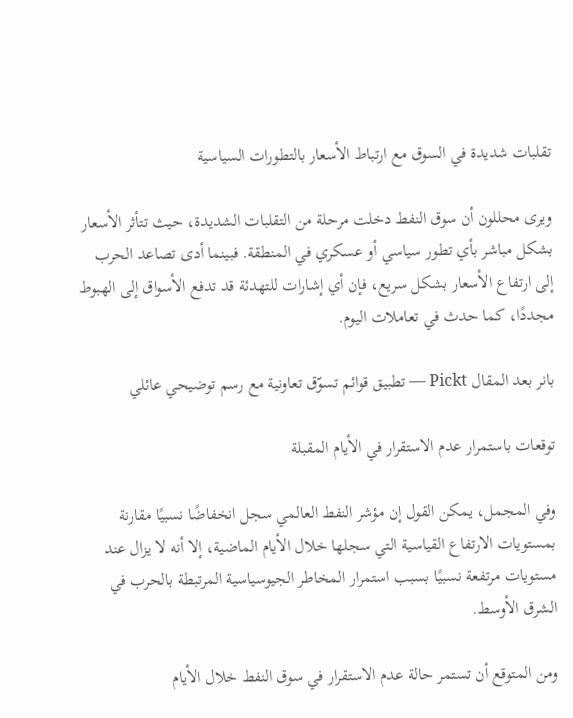تقلبات شديدة في السوق مع ارتباط الأسعار بالتطورات السياسية

ويرى محللون أن سوق النفط دخلت مرحلة من التقلبات الشديدة، حيث تتأثر الأسعار بشكل مباشر بأي تطور سياسي أو عسكري في المنطقة. فبينما أدى تصاعد الحرب إلى ارتفاع الأسعار بشكل سريع، فإن أي إشارات للتهدئة قد تدفع الأسواق إلى الهبوط مجددًا، كما حدث في تعاملات اليوم.

بانر بعد المقال Pickt — تطبيق قوائم تسوّق تعاونية مع رسم توضيحي عائلي

توقعات باستمرار عدم الاستقرار في الأيام المقبلة

وفي المجمل، يمكن القول إن مؤشر النفط العالمي سجل انخفاضًا نسبيًا مقارنة بمستويات الارتفاع القياسية التي سجلها خلال الأيام الماضية، إلا أنه لا يزال عند مستويات مرتفعة نسبيًا بسبب استمرار المخاطر الجيوسياسية المرتبطة بالحرب في الشرق الأوسط.

ومن المتوقع أن تستمر حالة عدم الاستقرار في سوق النفط خلال الأيام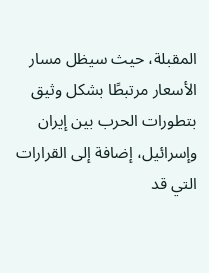المقبلة، حيث سيظل مسار الأسعار مرتبطًا بشكل وثيق بتطورات الحرب بين إيران وإسرائيل، إضافة إلى القرارات التي قد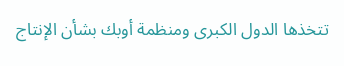تتخذها الدول الكبرى ومنظمة أوبك بشأن الإنتاج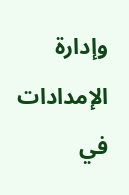وإدارة الإمدادات في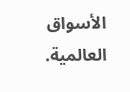الأسواق العالمية.